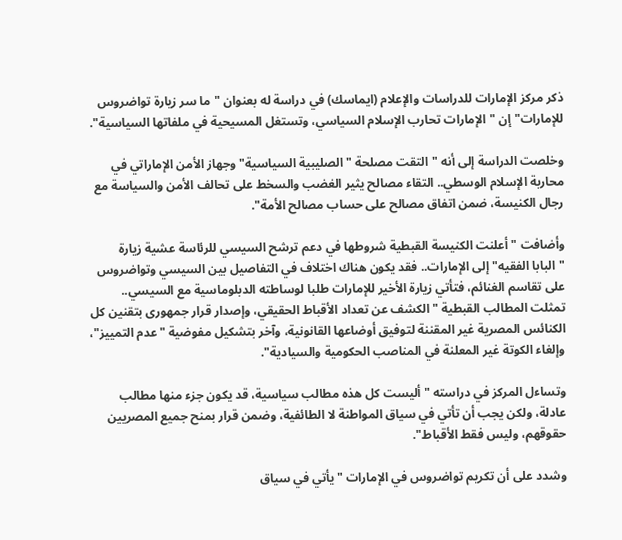ذكر مركز الإمارات للدراسات والإعلام (ايماسك) في دراسة له بعنوان "ما سر زيارة تواضروس للإمارات" إن "الإمارات تحارب الإسلام السياسي، وتستغل المسيحية في ملفاتها السياسية".

وخلصت الدراسة إلى أنه "التقت مصلحة "الصليبية السياسية" وجهاز الأمن الإماراتي في محاربة الإسلام الوسطي.. التقاء مصالح يثير الغضب والسخط على تحالف الأمن والسياسة مع رجال الكنيسة، ضمن اتفاق مصالح على حساب مصالح الأمة".

وأضافت "أعلنت الكنيسة القبطية شروطها في دعم ترشح السيسي للرئاسة عشية زيارة "البابا الفقيه" إلى الإمارات.. فقد يكون هناك اختلاف في التفاصيل بين السيسي وتواضروس على تقاسم الغنائم، فتأتي زيارة الأخير للإمارات طلبا لوساطته الدبلوماسية مع السيسي.. تمثلت المطالب القبطية "الكشف عن تعداد الأقباط الحقيقي، وإصدار قرار جمهورى بتقنين كل الكنائس المصرية غير المقننة لتوفيق أوضاعها القانونية، وآخر بتشكيل مفوضية "عدم التمييز"، وإلغاء الكوتة غير المعلنة في المناصب الحكومية والسيادية".

وتساءل المركز في دراسته "أليست كل هذه مطالب سياسية، قد يكون جزء منها مطالب عادلة، ولكن يجب أن تأتي في سياق المواطنة لا الطائفية، وضمن قرار بمنح جميع المصريين حقوقهم، وليس فقط الأقباط".

وشدد على أن تكريم تواضروس في الإمارات "يأتي في سياق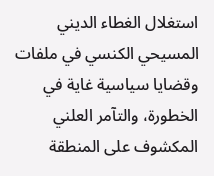استغلال الغطاء الديني المسيحي الكنسي في ملفات وقضايا سياسية غاية في الخطورة، والتآمر العلني المكشوف على المنطقة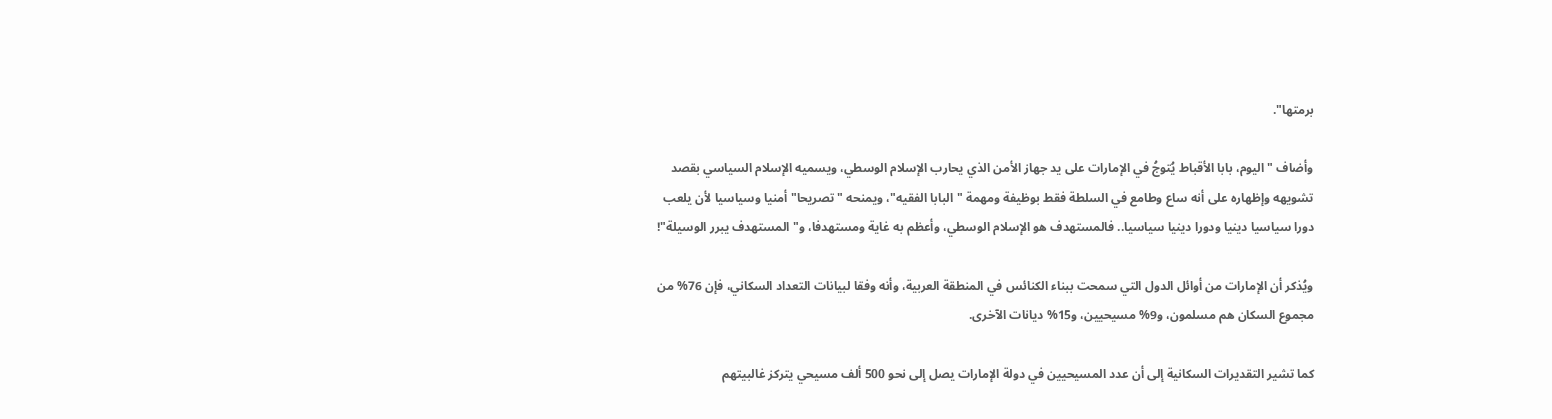برمتها".

وأضاف "اليوم، بابا الأقباط يُتوجُ في الإمارات على يد جهاز الأمن الذي يحارب الإسلام الوسطي، ويسميه الإسلام السياسي بقصد تشويهه وإظهاره على أنه ساع وطامع في السلطة فقط بوظيفة ومهمة "البابا الفقيه"، ويمنحه "تصريحا" أمنيا وسياسيا لأن يلعب دورا سياسيا دينيا ودورا دينيا سياسيا.. فالمستهدف هو الإسلام الوسطي، وأعظم به غاية ومستهدفا، و"المستهدف يبرر الوسيلة"!

ويُذكر أن الإمارات من أوائل الدول التي سمحت ببناء الكنائس في المنطقة العربية، وأنه وفقا لبيانات التعداد السكاني، فإن 76% من مجموع السكان هم مسلمون، و9% مسيحيين، و15% ديانات الآخرى.

كما تشير التقديرات السكانية إلى أن عدد المسيحيين في دولة الإمارات يصل إلى نحو 500 ألف مسيحي يتركز غالبيتهم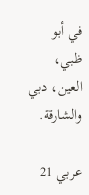في أبو ظبي، العين، دبي والشارقة.

عربي 21